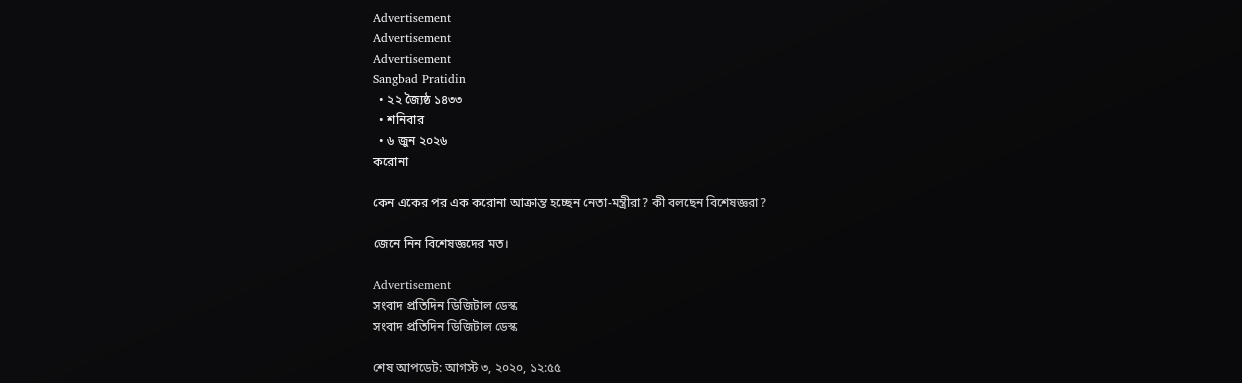Advertisement
Advertisement
Advertisement
Sangbad Pratidin
  • ২২ জ্যৈষ্ঠ ১৪৩৩
  • শনিবার
  • ৬ জুন ২০২৬
করোনা

কেন একের পর এক করোনা আক্রান্ত হচ্ছেন নেতা-মন্ত্রীরা? কী বলছেন বিশেষজ্ঞরা?

জেনে নিন বিশেষজ্ঞদের মত।

Advertisement
সংবাদ প্রতিদিন ডিজিটাল ডেস্ক
সংবাদ প্রতিদিন ডিজিটাল ডেস্ক

শেষ আপডেট: আগস্ট ৩, ২০২০, ১২:৫৫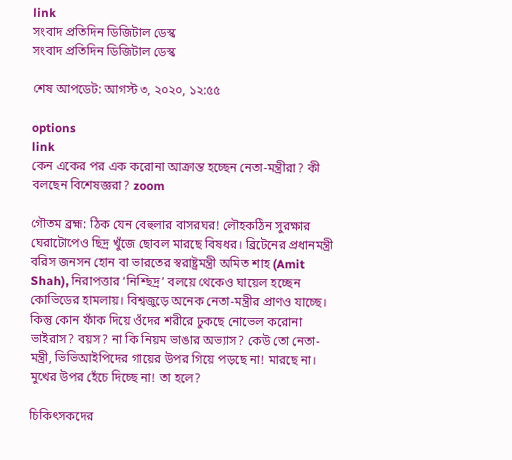link
সংবাদ প্রতিদিন ডিজিটাল ডেস্ক
সংবাদ প্রতিদিন ডিজিটাল ডেস্ক

শেষ আপডেট: আগস্ট ৩, ২০২০, ১২:৫৫

options
link
কেন একের পর এক করোনা আক্রান্ত হচ্ছেন নেতা-মন্ত্রীরা? কী বলছেন বিশেষজ্ঞরা? zoom

গৌতম ব্রহ্ম: ঠিক যেন বেহুলার বাসরঘর! লৌহকঠিন সুরক্ষার ঘেরাটোপেও ছিদ্র খুঁজে ছোবল মারছে বিষধর। ব্রিটেনের প্রধানমন্ত্রী বরিস জনসন হোন বা ভারতের স্বরাষ্ট্রমন্ত্রী অমিত শাহ (Amit Shah), নিরাপত্তার ‘নিশ্ছিদ্র’ বলয়ে থেকেও ঘায়েল হচ্ছেন কোভিডের হামলায়। বিশ্বজুড়ে অনেক নেতা-মন্ত্রীর প্রাণও যাচ্ছে। কিন্তু কোন ফাঁক দিয়ে ওঁদের শরীরে ঢুকছে নোভেল করোনা ভাইরাস? বয়স? না কি নিয়ম ভাঙার অভ্যাস? কেউ তো নেতা-মন্ত্রী, ভিভিআইপিদের গায়ের উপর গিয়ে পড়ছে না! মারছে না। মুখের উপর হেঁচে দিচ্ছে না! তা হলে?

চিকিৎসকদের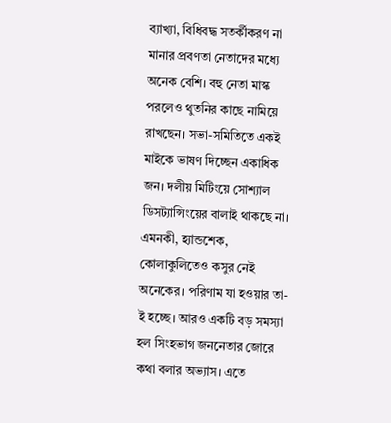ব্যাখ্যা, বিধিবদ্ধ সতর্কীকরণ না মানার প্রবণতা নেতাদের মধ্যে অনেক বেশি। বহু নেতা মাস্ক পরলেও থুতনির কাছে নামিয়ে রাখছেন। সভা-সমিতিতে একই মাইকে ভাষণ দিচ্ছেন একাধিক জন। দলীয় মিটিংয়ে সোশ্যাল ডিসট্যান্সিংয়ের বালাই থাকছে না। এমনকী, হ্যান্ডশেক, কোলাকুলিতেও কসুর নেই অনেকের। পরিণাম যা হওয়ার তা-ই হচ্ছে। আরও একটি বড় সমস্যা হল সিংহভাগ জননেতার জোরে কথা বলার অভ্যাস। এতে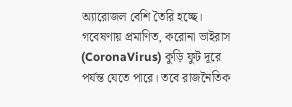অ্যারোজল বেশি তৈরি হচ্ছে। গবেষণায় প্রমাণিত, করোনা ভাইরাস (CoronaVirus) কুড়ি ফুট দূরে পর্যন্ত যেতে পারে। তবে রাজনৈতিক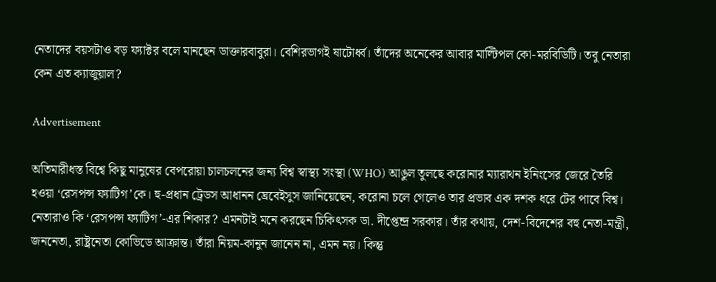নেতাদের বয়সটাও বড় ফ্যাক্টর বলে মানছেন ডাক্তারবাবুরা। বেশিরভাগই ষাটোর্ধ্ব। তাঁদের অনেকের আবার মাল্টিপল কো-মরবিডিটি। তবু নেতারা কেন এত ক্যাজুয়াল?

Advertisement

অতিমারীধস্ত বিশ্বে কিছু মানুষের বেপরোয়া চালচলনের জন্য বিশ্ব স্বাস্থ্য সংস্থা (WHO) আঙুল তুলছে করোনার ম্যারাথন ইনিংসের জেরে তৈরি হওয়া ‘রেসপন্স ফ্যাটিগ’কে। হু-প্রধান ট্রেডস আধানন ঘ্রেবেইসুস জানিয়েছেন, করোনা চলে গেলেও তার প্রভাব এক দশক ধরে টের পাবে বিশ্ব। নেতারাও কি ‘রেসপন্স ফ্যাটিগ’-এর শিকার? এমনটাই মনে করছেন চিকিৎসক ডা. দীপ্তেন্দ্র সরকার। তাঁর কথায়, দেশ-বিদেশের বহু নেতা-মন্ত্রী, জননেতা, রাষ্ট্রনেতা কোভিডে আক্রান্ত। তাঁরা নিয়ম-কানুন জানেন না, এমন নয়। কিন্তু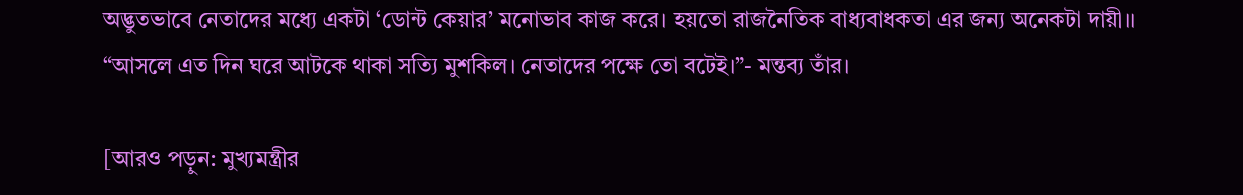অদ্ভুতভাবে নেতাদের মধ্যে একটা ‘ডোন্ট কেয়ার’ মনোভাব কাজ করে। হয়তো রাজনৈতিক বাধ্যবাধকতা এর জন্য অনেকটা দায়ী।। “আসলে এত দিন ঘরে আটকে থাকা সত্যি মুশকিল। নেতাদের পক্ষে তো বটেই।”- মন্তব্য তাঁর।

[আরও পড়ুন: মুখ্যমন্ত্রীর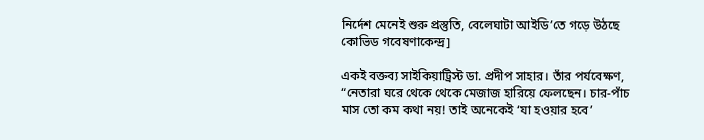নির্দেশ মেনেই শুরু প্রস্তুতি, বেলেঘাটা আইডি’তে গড়ে উঠছে কোভিড গবেষণাকেন্দ্র]

একই বক্তব্য সাইকিয়াট্রিস্ট ডা. প্রদীপ সাহার। তাঁর পর্যবেক্ষণ, “নেতারা ঘরে থেকে থেকে মেজাজ হারিয়ে ফেলছেন। চার-পাঁচ মাস তো কম কথা নয়! তাই অনেকেই ‘যা হওয়ার হবে’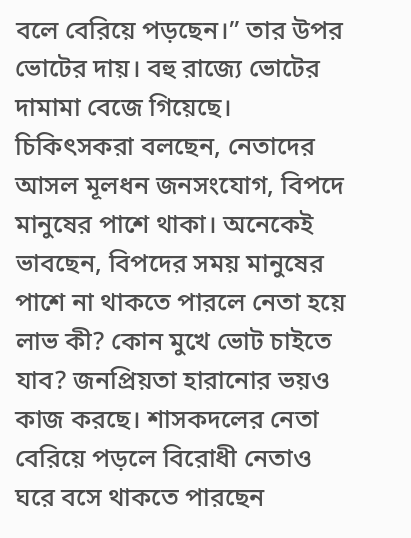বলে বেরিয়ে পড়ছেন।” তার উপর ভোটের দায়। বহু রাজ্যে ভোটের দামামা বেজে গিয়েছে। চিকিৎসকরা বলছেন, নেতাদের আসল মূলধন জনসংযোগ, বিপদে মানুষের পাশে থাকা। অনেকেই ভাবছেন, বিপদের সময় মানুষের পাশে না থাকতে পারলে নেতা হয়ে লাভ কী? কোন মুখে ভোট চাইতে যাব? জনপ্রিয়তা হারানোর ভয়ও কাজ করছে। শাসকদলের নেতা বেরিয়ে পড়লে বিরোধী নেতাও ঘরে বসে থাকতে পারছেন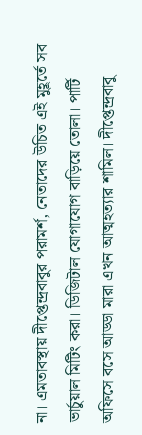না। এমতাবস্থায় দীপ্তেন্দ্রবাবুর পরামর্শ, নেতাদের উচিত এই মুহূর্তে সব ভার্চুয়াল মিটিং করা। ডিজিটাল যোগাযোগ বাড়িয়ে তোলা। পার্টি অফিসে বসে আড্ডা মারা এখন আত্মহত্যার শামিল। দীপ্তেন্দ্রবাবু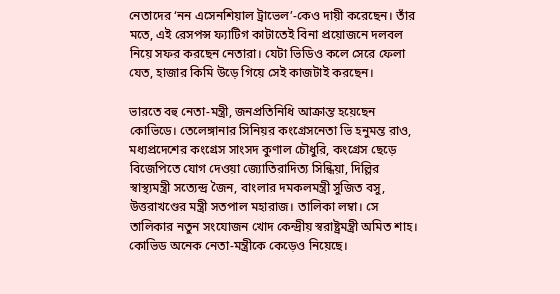নেতাদের ‘নন এসেনশিয়াল ট্রাভেল’-কেও দায়ী করেছেন। তাঁর মতে, এই রেসপন্স ফ্যাটিগ কাটাতেই বিনা প্রয়োজনে দলবল নিয়ে সফর করছেন নেতারা। যেটা ভিডিও কলে সেরে ফেলা যেত, হাজার কিমি উড়ে গিয়ে সেই কাজটাই করছেন।

ভারতে বহু নেতা-মন্ত্রী, জনপ্রতিনিধি আক্রান্ত হয়েছেন কোভিডে। তেলেঙ্গানার সিনিয়র কংগ্রেসনেতা ভি হনুমন্ত রাও, মধ্যপ্রদেশের কংগ্রেস সাংসদ কুণাল চৌধুরি, কংগ্রেস ছেড়ে বিজেপিতে যোগ দেওয়া জ্যোতিরাদিত্য সিন্ধিয়া, দিল্লির স্বাস্থ্যমন্ত্রী সত্যেন্দ্র জৈন, বাংলার দমকলমন্ত্রী সুজিত বসু, উত্তরাখণ্ডের মন্ত্রী সতপাল মহারাজ। তালিকা লম্বা। সে তালিকার নতুন সংযোজন খোদ কেন্দ্রীয় স্বরাষ্ট্রমন্ত্রী অমিত শাহ। কোভিড অনেক নেতা-মন্ত্রীকে কেড়েও নিয়েছে।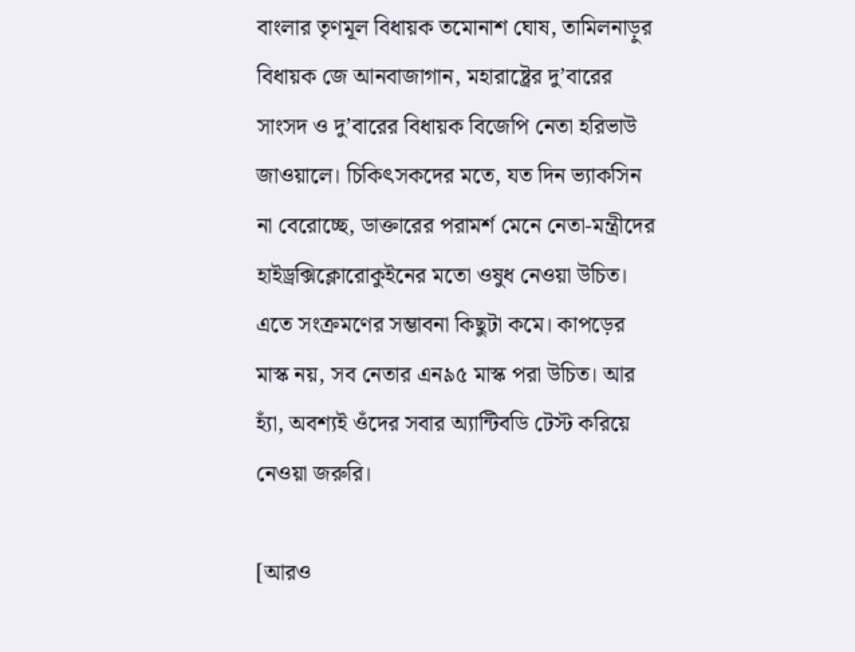বাংলার তৃণমূল বিধায়ক তমোনাশ ঘোষ, তামিলনাড়ুর বিধায়ক জে আনবাজাগান, মহারাষ্ট্রের দু’বারের সাংসদ ও দু’বারের বিধায়ক বিজেপি নেতা হরিভাউ জাওয়ালে। চিকিৎসকদের মতে, যত দিন ভ্যাকসিন না বেরোচ্ছে, ডাক্তারের পরামর্শ মেনে নেতা-মন্ত্রীদের হাইড্রক্সিক্লোরোকুইনের মতো ওষুধ নেওয়া উচিত। এতে সংক্রমণের সম্ভাবনা কিছুটা কমে। কাপড়ের মাস্ক নয়, সব নেতার এন৯৫ মাস্ক পরা উচিত। আর হ্যাঁ, অবশ্যই ওঁদের সবার অ্যান্টিবডি টেস্ট করিয়ে নেওয়া জরুরি।

[আরও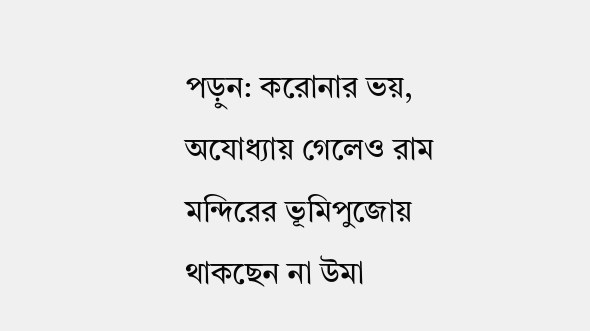পড়ুন: করোনার ভয়, অযোধ্যায় গেলেও রাম মন্দিরের ভূমিপুজোয় থাকছেন না উমা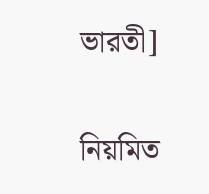ভারতী]

নিয়মিত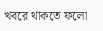খবরে থাকতে ফলো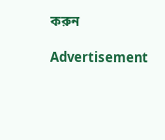করুন

Advertisement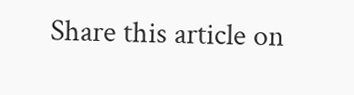Share this article on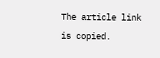The article link is copied.